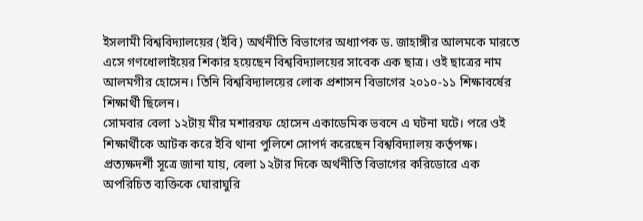ইসলামী বিশ্ববিদ্যালয়ের (ইবি) অর্থনীতি বিভাগের অধ্যাপক ড. জাহাঙ্গীর আলমকে মারতে এসে গণধোলাইয়ের শিকার হয়েছেন বিশ্ববিদ্যালয়ের সাবেক এক ছাত্র। ওই ছাত্রের নাম আলমগীর হোসেন। তিনি বিশ্ববিদ্যালয়ের লোক প্রশাসন বিভাগের ২০১০-১১ শিক্ষাবর্ষের শিক্ষার্থী ছিলেন।
সোমবার বেলা ১২টায় মীর মশাররফ হোসেন একাডেমিক ভবনে এ ঘটনা ঘটে। পরে ওই শিক্ষার্থীকে আটক করে ইবি থানা পুলিশে সোপর্দ করেছেন বিশ্ববিদ্যালয় কর্তৃপক্ষ।
প্রত্যক্ষদর্শী সূত্রে জানা যায়, বেলা ১২টার দিকে অর্থনীতি বিভাগের করিডোরে এক অপরিচিত ব্যক্তিকে ঘোরাঘুরি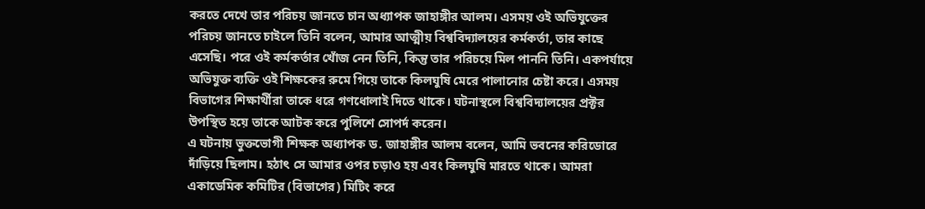করতে দেখে তার পরিচয় জানতে চান অধ্যাপক জাহাঙ্গীর আলম। এসময় ওই অভিযুক্তের পরিচয় জানতে চাইলে তিনি বলেন, আমার আত্মীয় বিশ্ববিদ্যালয়ের কর্মকর্তা, তার কাছে এসেছি। পরে ওই কর্মকর্তার খোঁজ নেন তিনি, কিন্তু তার পরিচয়ে মিল পাননি তিনি। একপর্যায়ে অভিযুক্ত ব্যক্তি ওই শিক্ষকের রুমে গিয়ে তাকে কিলঘুষি মেরে পালানোর চেষ্টা করে। এসময় বিভাগের শিক্ষার্থীরা তাকে ধরে গণধোলাই দিতে থাকে। ঘটনাস্থলে বিশ্ববিদ্যালয়ের প্রক্টর উপস্থিত হয়ে তাকে আটক করে পুলিশে সোপর্দ করেন।
এ ঘটনায় ভুক্তভোগী শিক্ষক অধ্যাপক ড. জাহাঙ্গীর আলম বলেন, আমি ভবনের করিডোরে দাঁড়িয়ে ছিলাম। হঠাৎ সে আমার ওপর চড়াও হয় এবং কিলঘুষি মারতে থাকে। আমরা একাডেমিক কমিটির (বিভাগের) মিটিং করে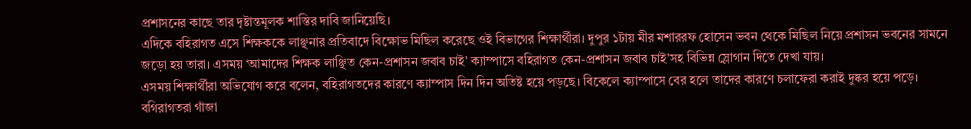প্রশাসনের কাছে তার দৃষ্টান্তমূলক শাস্তির দাবি জানিয়েছি।
এদিকে বহিরাগত এসে শিক্ষককে লাঞ্ছনার প্রতিবাদে বিক্ষোভ মিছিল করেছে ওই বিভাগের শিক্ষার্থীরা। দুপুর ১টায় মীর মশাররফ হোসেন ভবন থেকে মিছিল নিয়ে প্রশাসন ভবনের সামনে জড়ো হয় তারা। এসময় ‘আমাদের শিক্ষক লাঞ্ছিত কেন-প্রশাসন জবাব চাই’ ক্যাম্পাসে বহিরাগত কেন-প্রশাসন জবাব চাই’সহ বিভিন্ন স্লোগান দিতে দেখা যায়।
এসময় শিক্ষার্থীরা অভিযোগ করে বলেন, বহিরাগতদের কারণে ক্যাম্পাস দিন দিন অতিষ্ট হয়ে পড়ছে। বিকেলে ক্যাম্পাসে বের হলে তাদের কারণে চলাফেরা করাই দুষ্কর হয়ে পড়ে। বগিরাগতরা গাঁজা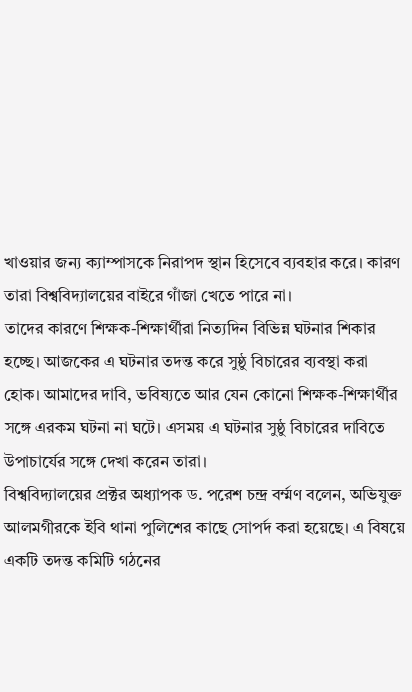খাওয়ার জন্য ক্যাম্পাসকে নিরাপদ স্থান হিসেবে ব্যবহার করে। কারণ তারা বিশ্ববিদ্যালয়ের বাইরে গাঁজা খেতে পারে না।
তাদের কারণে শিক্ষক-শিক্ষার্থীরা নিত্যদিন বিভিন্ন ঘটনার শিকার হচ্ছে। আজকের এ ঘটনার তদন্ত করে সুষ্ঠু বিচারের ব্যবস্থা করা হোক। আমাদের দাবি, ভবিষ্যতে আর যেন কোনো শিক্ষক-শিক্ষার্থীর সঙ্গে এরকম ঘটনা না ঘটে। এসময় এ ঘটনার সুষ্ঠু বিচারের দাবিতে উপাচার্যের সঙ্গে দেখা করেন তারা।
বিশ্ববিদ্যালয়ের প্রক্টর অধ্যাপক ড. পরেশ চন্দ্র বর্ম্মণ বলেন, অভিযুক্ত আলমগীরকে ইবি থানা পুলিশের কাছে সোপর্দ করা হয়েছে। এ বিষয়ে একটি তদন্ত কমিটি গঠনের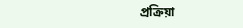প্রক্রিয়া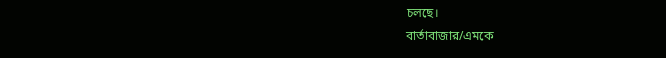চলছে।
বার্তাবাজার/এমকে